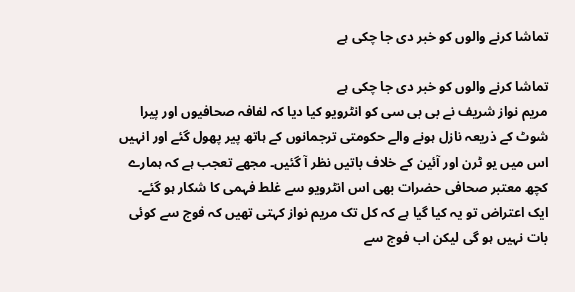تماشا کرنے والوں کو خبر دی جا چکی ہے

تماشا کرنے والوں کو خبر دی جا چکی ہے
مریم نواز شریف نے بی بی سی کو انٹرویو کیا دیا کہ لفافہ صحافیوں اور پیرا شوٹ کے ذریعہ نازل ہونے والے حکومتی ترجمانوں کے ہاتھ پیر پھول گئے اور انہیں اس میں یو ٹرن اور آئین کے خلاف باتیں نظر آ گئیں۔ مجھے تعجب ہے کہ ہمارے کچھ معتبر صحافی حضرات بھی اس انٹرویو سے غلط فہمی کا شکار ہو گئے۔
ایک اعتراض تو یہ کیا گیا ہے کہ کل تک مریم نواز کہتی تھیں کہ فوج سے کوئی بات نہیں ہو گی لیکن اب فوج سے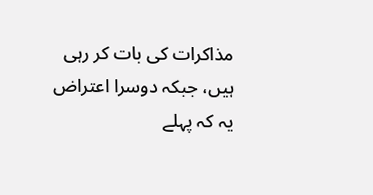مذاکرات کی بات کر رہی ہیں، جبکہ دوسرا اعتراض یہ کہ پہلے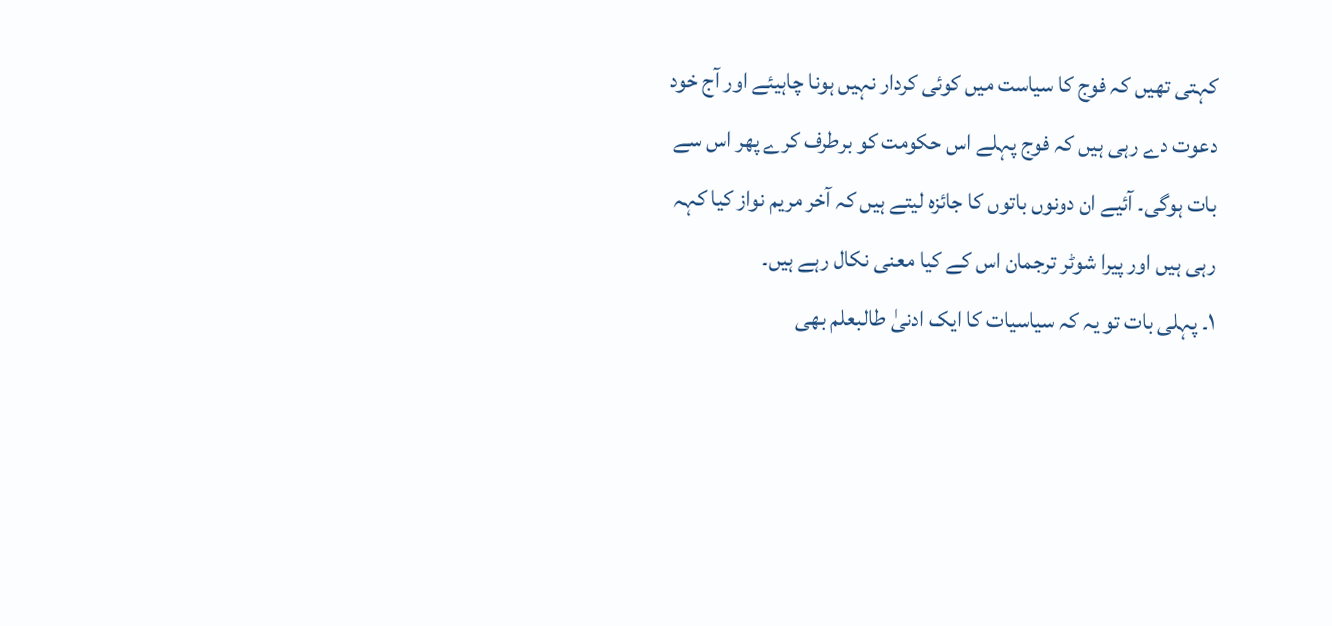کہتی تھیں کہ فوج کا سیاست میں کوئی کردار نہیں ہونا چاہیئے اور آج خود دعوت دے رہی ہیں کہ فوج پہلے اس حکومت کو برطرف کرے پھر اس سے بات ہوگی۔ آئیے ان دونوں باتوں کا جائزہ لیتے ہیں کہ آخر مریم نواز کیا کہہ رہی ہیں اور پیرا شوٹر ترجمان اس کے کیا معنی نکال رہے ہیں۔
۱۔ پہلی بات تو یہ کہ سیاسیات کا ایک ادنیٰ طالبعلم بھی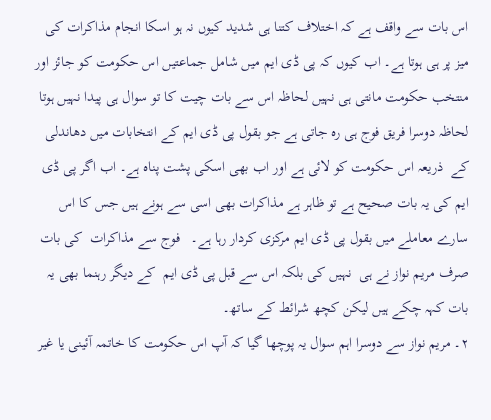اس بات سے واقف ہے کہ اختلاف کتنا ہی شدید کیوں نہ ہو اسکا انجام مذاکرات کی میز پر ہی ہوتا ہے۔ اب کیوں کہ پی ڈی ایم میں شامل جماعتیں اس حکومت کو جائز اور منتخب حکومت مانتی ہی نہیں لحاظہ اس سے بات چیت کا تو سوال ہی پیدا نہیں ہوتا لحاظہ دوسرا فریق فوج ہی رہ جاتی ہے جو بقول پی ڈی ایم کے انتخابات میں دھاندلی کے  ذریعہ اس حکومت کو لائی ہے اور اب بھی اسکی پشت پناہ ہے۔ اب اگر پی ڈی ایم کی یہ بات صحیح ہے تو ظاہر ہے مذاکرات بھی اسی سے ہونے ہیں جس کا اس سارے معاملے میں بقول پی ڈی ایم مرکزی کردار رہا ہے۔   فوج سے مذاکرات  کی بات صرف مریم نواز نے ہی  نہیں کی بلکہ اس سے قبل پی ڈی ایم  کے دیگر رہنما بھی یہ بات کہہ چکے ہیں لیکن کچھ شرائط کے ساتھ۔
۲۔ مریم نواز سے دوسرا اہم سوال یہ پوچھا گیا کہ آپ اس حکومت کا خاتمہ آئینی یا غیر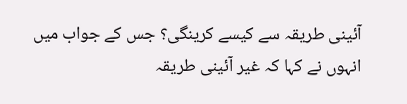آئینی طریقہ سے کیسے کرینگی؟ جس کے جواب میں انہوں نے کہا کہ غیر آئینی طریقہ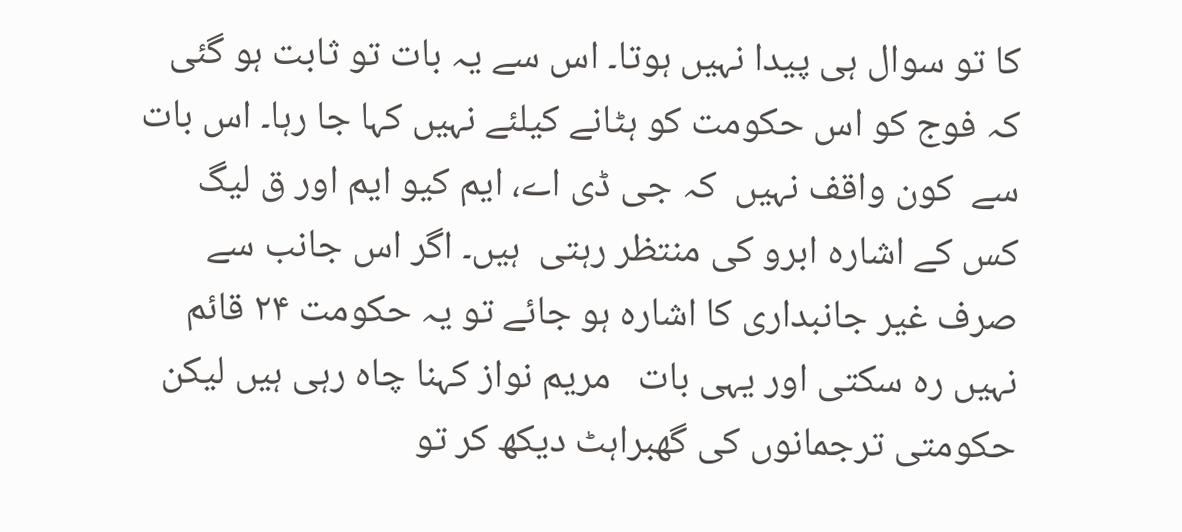کا تو سوال ہی پیدا نہیں ہوتا۔ اس سے یہ بات تو ثابت ہو گئی کہ فوج کو اس حکومت کو ہٹانے کیلئے نہیں کہا جا رہا۔ اس بات سے  کون واقف نہیں  کہ جی ڈی اے، ایم کیو ایم اور ق لیگ کس کے اشارہ ابرو کی منتظر رہتی  ہیں۔ اگر اس جانب سے صرف غیر جانبداری کا اشارہ ہو جائے تو یہ حکومت ۲۴ قائم نہیں رہ سکتی اور یہی بات   مریم نواز کہنا چاہ رہی ہیں لیکن حکومتی ترجمانوں کی گھبراہٹ دیکھ کر تو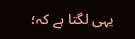یہی لگتا ہے کہ؛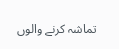تماشہ کرنے والوں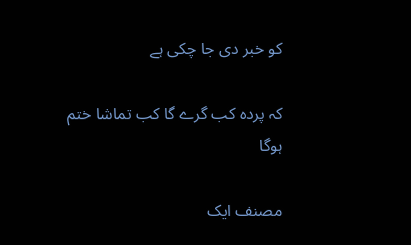کو خبر دی جا چکی ہے

کہ پردہ کب گرے گا کب تماشا ختم ہوگا

مصنف ایک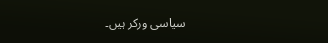سیاسی ورکر ہیں۔